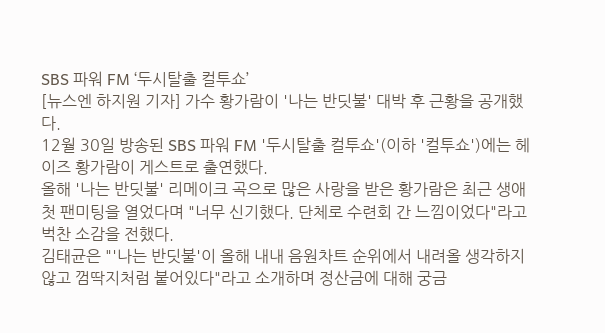SBS 파워 FM ‘두시탈출 컬투쇼’
[뉴스엔 하지원 기자] 가수 황가람이 '나는 반딧불' 대박 후 근황을 공개했다.
12월 30일 방송된 SBS 파워 FM '두시탈출 컬투쇼'(이하 '컬투쇼')에는 헤이즈 황가람이 게스트로 출연했다.
올해 '나는 반딧불' 리메이크 곡으로 많은 사랑을 받은 황가람은 최근 생애 첫 팬미팅을 열었다며 "너무 신기했다. 단체로 수련회 간 느낌이었다"라고 벅찬 소감을 전했다.
김태균은 "'나는 반딧불'이 올해 내내 음원차트 순위에서 내려올 생각하지 않고 껌딱지처럼 붙어있다"라고 소개하며 정산금에 대해 궁금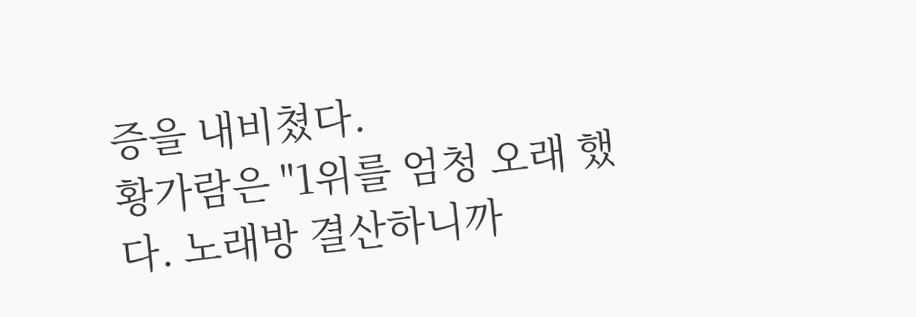증을 내비쳤다.
황가람은 "1위를 엄청 오래 했다. 노래방 결산하니까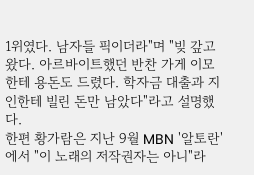1위였다. 남자들 픽이더라"며 "빚 갚고 왔다. 아르바이트했던 반찬 가게 이모한테 용돈도 드렸다. 학자금 대출과 지인한테 빌린 돈만 남았다"라고 설명했다.
한편 황가람은 지난 9월 MBN '알토란'에서 "이 노래의 저작권자는 아니"라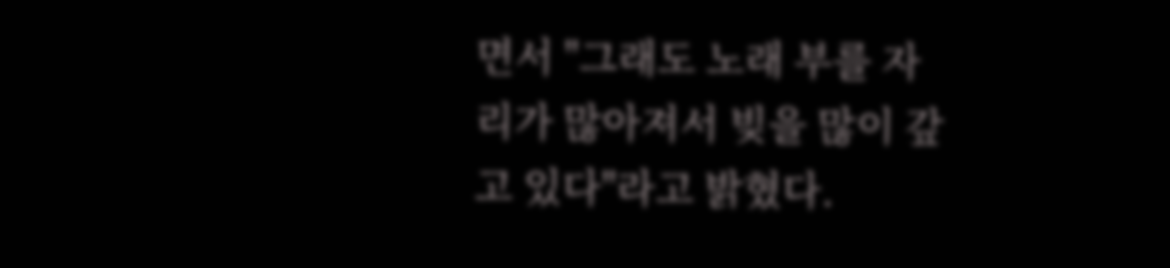면서 "그래도 노래 부를 자리가 많아져서 빚을 많이 갚고 있다"라고 밝혔다.